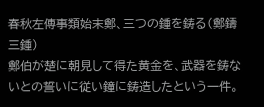春秋左傳事類始末鄭、三つの鍾を鋳る(鄭鑄三鍾)
鄭伯が楚に朝見して得た黄金を、武器を鋳ないとの誓いに従い鐘に鋳造したという一件。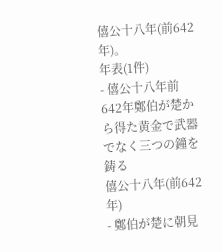僖公十八年(前642年)。
年表(1件)
- 僖公十八年前642年鄭伯が楚から得た黄金で武器でなく三つの鐘を鋳る
僖公十八年(前642年)
- 鄭伯が楚に朝見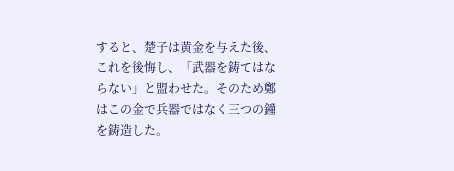すると、楚子は黄金を与えた後、これを後悔し、「武器を鋳てはならない」と盟わせた。そのため鄭はこの金で兵器ではなく三つの鐘を鋳造した。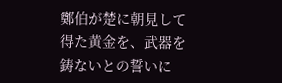鄭伯が楚に朝見して得た黄金を、武器を鋳ないとの誓いに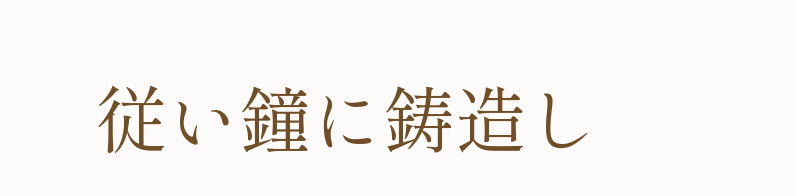従い鐘に鋳造し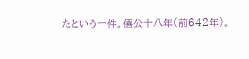たという一件。僖公十八年(前642年)。